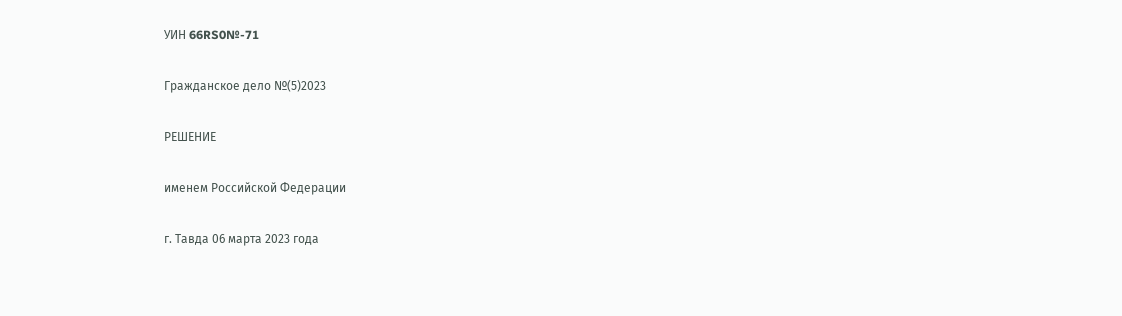УИН 66RS0№-71

Гражданское дело №(5)2023

РЕШЕНИЕ

именем Российской Федерации

г. Тавда 06 марта 2023 года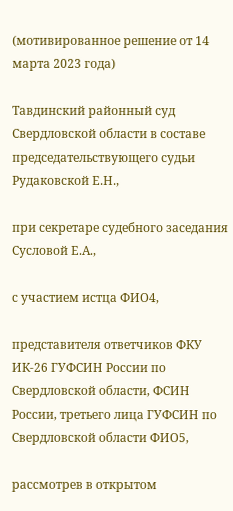(мотивированное решение от 14 марта 2023 года)

Тавдинский районный суд Свердловской области в составе председательствующего судьи Рудаковской Е.Н.,

при секретаре судебного заседания Сусловой Е.А.,

с участием истца ФИО4,

представителя ответчиков ФКУ ИК-26 ГУФСИН России по Свердловской области, ФСИН России, третьего лица ГУФСИН по Свердловской области ФИО5,

рассмотрев в открытом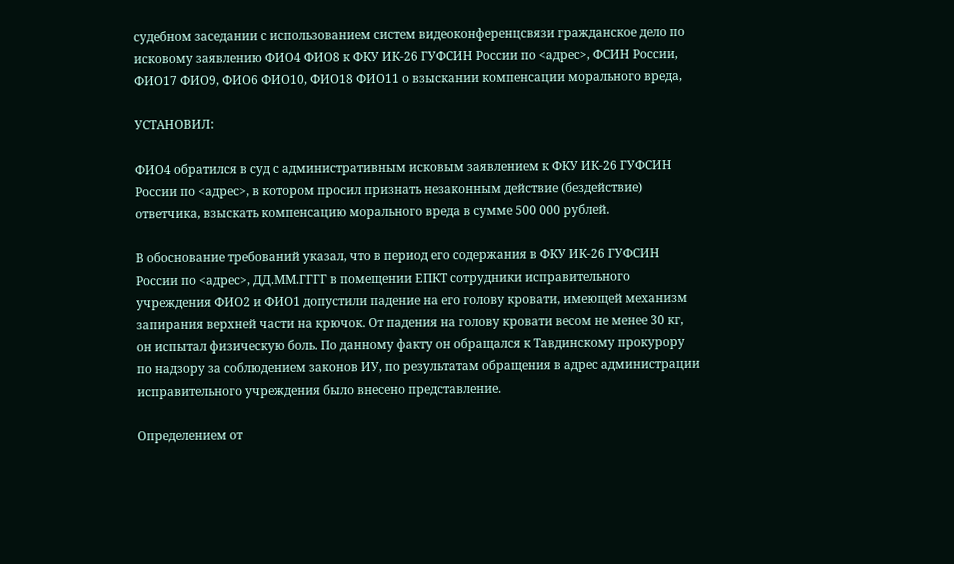судебном заседании с использованием систем видеоконференцсвязи гражданское дело по исковому заявлению ФИО4 ФИО8 к ФКУ ИК-26 ГУФСИН России по <адрес>, ФСИН России, ФИО17 ФИО9, ФИО6 ФИО10, ФИО18 ФИО11 о взыскании компенсации морального вреда,

УСТАНОВИЛ:

ФИО4 обратился в суд с административным исковым заявлением к ФКУ ИК-26 ГУФСИН России по <адрес>, в котором просил признать незаконным действие (бездействие) ответчика, взыскать компенсацию морального вреда в сумме 500 000 рублей.

В обоснование требований указал, что в период его содержания в ФКУ ИК-26 ГУФСИН России по <адрес>, ДД.ММ.ГГГГ в помещении ЕПКТ сотрудники исправительного учреждения ФИО2 и ФИО1 допустили падение на его голову кровати, имеющей механизм запирания верхней части на крючок. От падения на голову кровати весом не менее 30 кг, он испытал физическую боль. По данному факту он обращался к Тавдинскому прокурору по надзору за соблюдением законов ИУ, по результатам обращения в адрес администрации исправительного учреждения было внесено представление.

Определением от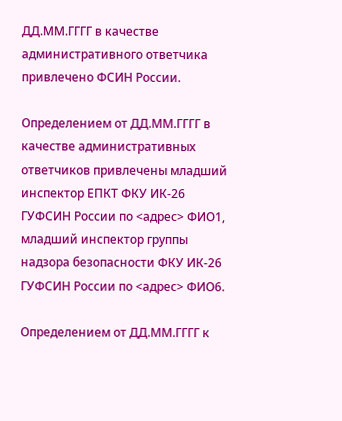ДД.ММ.ГГГГ в качестве административного ответчика привлечено ФСИН России.

Определением от ДД.ММ.ГГГГ в качестве административных ответчиков привлечены младший инспектор ЕПКТ ФКУ ИК-26 ГУФСИН России по <адрес> ФИО1, младший инспектор группы надзора безопасности ФКУ ИК-26 ГУФСИН России по <адрес> ФИО6.

Определением от ДД.ММ.ГГГГ к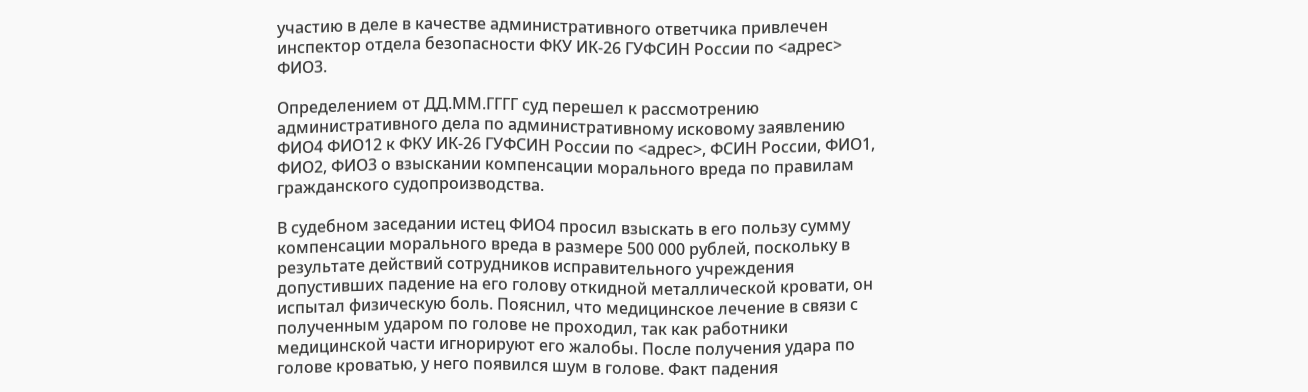участию в деле в качестве административного ответчика привлечен инспектор отдела безопасности ФКУ ИК-26 ГУФСИН России по <адрес> ФИО3.

Определением от ДД.ММ.ГГГГ суд перешел к рассмотрению административного дела по административному исковому заявлению ФИО4 ФИО12 к ФКУ ИК-26 ГУФСИН России по <адрес>, ФСИН России, ФИО1, ФИО2, ФИО3 о взыскании компенсации морального вреда по правилам гражданского судопроизводства.

В судебном заседании истец ФИО4 просил взыскать в его пользу сумму компенсации морального вреда в размере 500 000 рублей, поскольку в результате действий сотрудников исправительного учреждения допустивших падение на его голову откидной металлической кровати, он испытал физическую боль. Пояснил, что медицинское лечение в связи с полученным ударом по голове не проходил, так как работники медицинской части игнорируют его жалобы. После получения удара по голове кроватью, у него появился шум в голове. Факт падения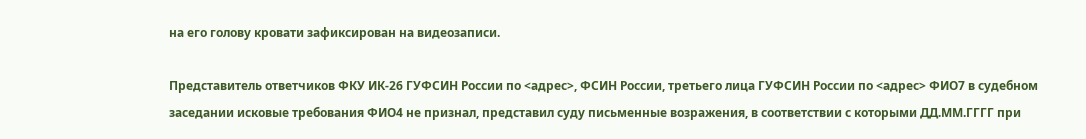на его голову кровати зафиксирован на видеозаписи.

Представитель ответчиков ФКУ ИК-26 ГУФСИН России по <адрес>, ФСИН России, третьего лица ГУФСИН России по <адрес> ФИО7 в судебном заседании исковые требования ФИО4 не признал, представил суду письменные возражения, в соответствии с которыми ДД.ММ.ГГГГ при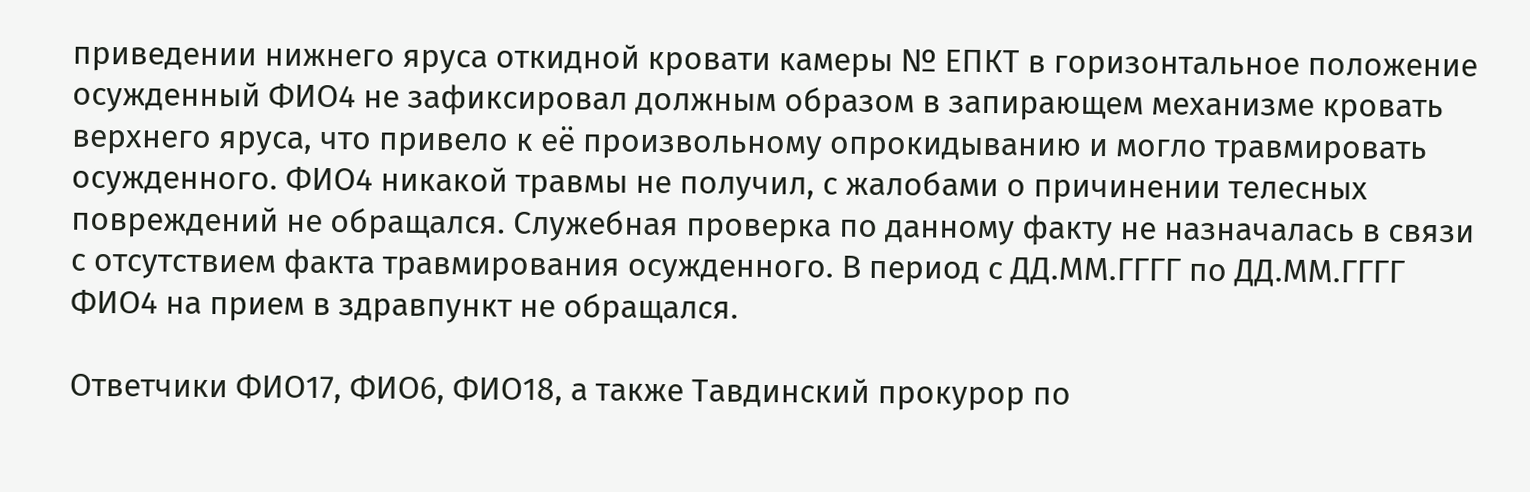приведении нижнего яруса откидной кровати камеры № ЕПКТ в горизонтальное положение осужденный ФИО4 не зафиксировал должным образом в запирающем механизме кровать верхнего яруса, что привело к её произвольному опрокидыванию и могло травмировать осужденного. ФИО4 никакой травмы не получил, с жалобами о причинении телесных повреждений не обращался. Служебная проверка по данному факту не назначалась в связи с отсутствием факта травмирования осужденного. В период с ДД.ММ.ГГГГ по ДД.ММ.ГГГГ ФИО4 на прием в здравпункт не обращался.

Ответчики ФИО17, ФИО6, ФИО18, а также Тавдинский прокурор по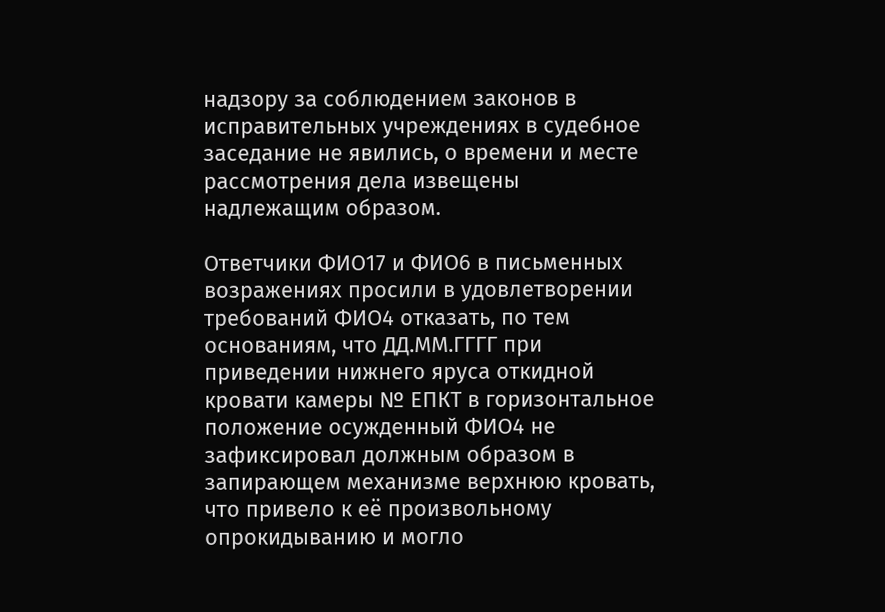надзору за соблюдением законов в исправительных учреждениях в судебное заседание не явились, о времени и месте рассмотрения дела извещены надлежащим образом.

Ответчики ФИО17 и ФИО6 в письменных возражениях просили в удовлетворении требований ФИО4 отказать, по тем основаниям, что ДД.ММ.ГГГГ при приведении нижнего яруса откидной кровати камеры № ЕПКТ в горизонтальное положение осужденный ФИО4 не зафиксировал должным образом в запирающем механизме верхнюю кровать, что привело к её произвольному опрокидыванию и могло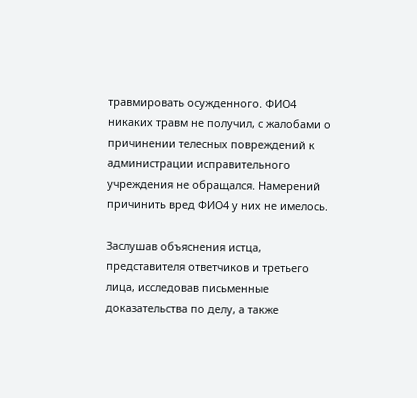травмировать осужденного. ФИО4 никаких травм не получил, с жалобами о причинении телесных повреждений к администрации исправительного учреждения не обращался. Намерений причинить вред ФИО4 у них не имелось.

Заслушав объяснения истца, представителя ответчиков и третьего лица, исследовав письменные доказательства по делу, а также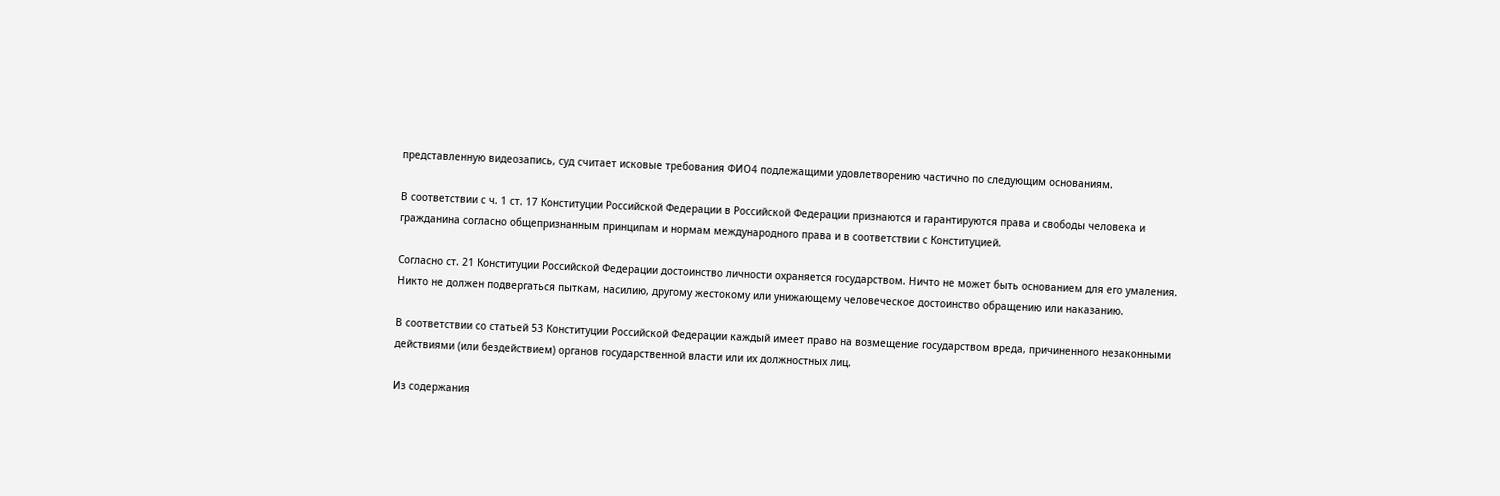представленную видеозапись, суд считает исковые требования ФИО4 подлежащими удовлетворению частично по следующим основаниям.

В соответствии с ч. 1 ст. 17 Конституции Российской Федерации в Российской Федерации признаются и гарантируются права и свободы человека и гражданина согласно общепризнанным принципам и нормам международного права и в соответствии с Конституцией.

Согласно ст. 21 Конституции Российской Федерации достоинство личности охраняется государством. Ничто не может быть основанием для его умаления. Никто не должен подвергаться пыткам, насилию, другому жестокому или унижающему человеческое достоинство обращению или наказанию.

В соответствии со статьей 53 Конституции Российской Федерации каждый имеет право на возмещение государством вреда, причиненного незаконными действиями (или бездействием) органов государственной власти или их должностных лиц.

Из содержания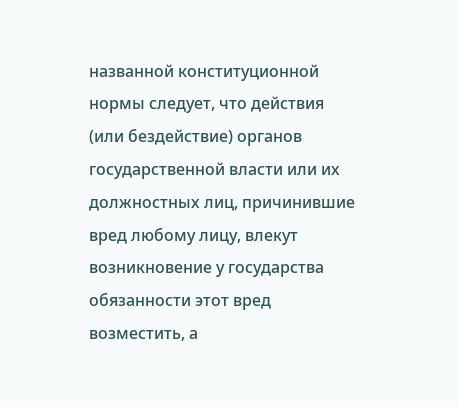названной конституционной нормы следует, что действия (или бездействие) органов государственной власти или их должностных лиц, причинившие вред любому лицу, влекут возникновение у государства обязанности этот вред возместить, а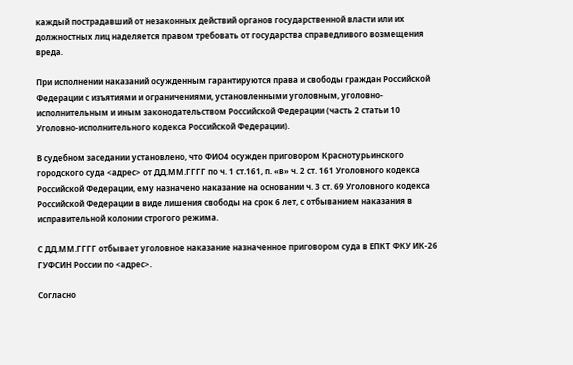каждый пострадавший от незаконных действий органов государственной власти или их должностных лиц наделяется правом требовать от государства справедливого возмещения вреда.

При исполнении наказаний осужденным гарантируются права и свободы граждан Российской Федерации с изъятиями и ограничениями, установленными уголовным, уголовно-исполнительным и иным законодательством Российской Федерации (часть 2 статьи 10 Уголовно-исполнительного кодекса Российской Федерации).

В судебном заседании установлено, что ФИО4 осужден приговором Краснотурьинского городского суда <адрес> от ДД.ММ.ГГГГ по ч. 1 ст.161, п. «в» ч. 2 ст. 161 Уголовного кодекса Российской Федерации, ему назначено наказание на основании ч. 3 ст. 69 Уголовного кодекса Российской Федерации в виде лишения свободы на срок 6 лет, с отбыванием наказания в исправительной колонии строгого режима.

С ДД.ММ.ГГГГ отбывает уголовное наказание назначенное приговором суда в ЕПКТ ФКУ ИК-26 ГУФСИН России по <адрес>.

Согласно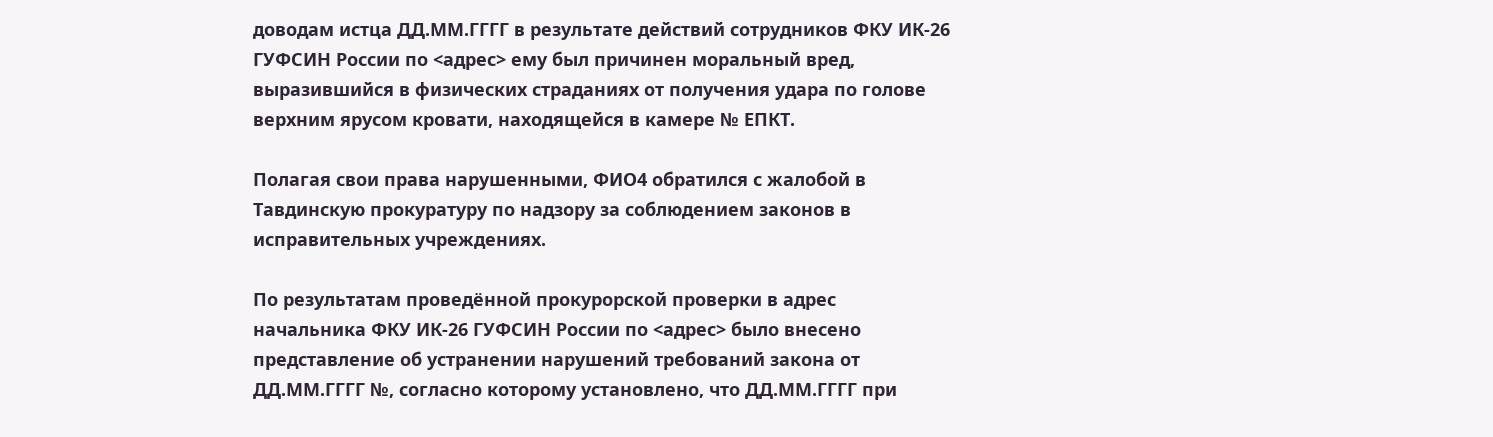доводам истца ДД.ММ.ГГГГ в результате действий сотрудников ФКУ ИК-26 ГУФСИН России по <адрес> ему был причинен моральный вред, выразившийся в физических страданиях от получения удара по голове верхним ярусом кровати, находящейся в камере № ЕПКТ.

Полагая свои права нарушенными, ФИО4 обратился с жалобой в Тавдинскую прокуратуру по надзору за соблюдением законов в исправительных учреждениях.

По результатам проведённой прокурорской проверки в адрес начальника ФКУ ИК-26 ГУФСИН России по <адрес> было внесено представление об устранении нарушений требований закона от ДД.ММ.ГГГГ №, согласно которому установлено, что ДД.ММ.ГГГГ при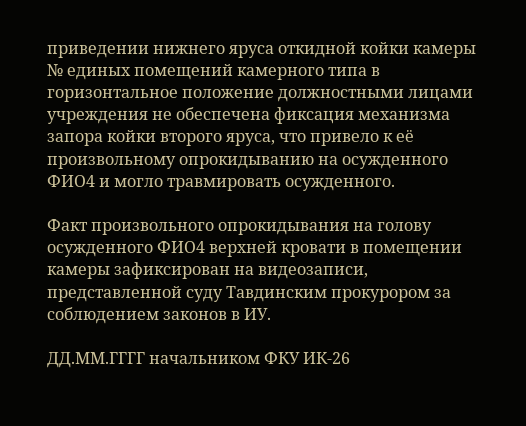приведении нижнего яруса откидной койки камеры № единых помещений камерного типа в горизонтальное положение должностными лицами учреждения не обеспечена фиксация механизма запора койки второго яруса, что привело к её произвольному опрокидыванию на осужденного ФИО4 и могло травмировать осужденного.

Факт произвольного опрокидывания на голову осужденного ФИО4 верхней кровати в помещении камеры зафиксирован на видеозаписи, представленной суду Тавдинским прокурором за соблюдением законов в ИУ.

ДД.ММ.ГГГГ начальником ФКУ ИК-26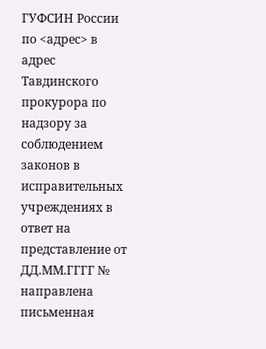ГУФСИН России по <адрес> в адрес Тавдинского прокурора по надзору за соблюдением законов в исправительных учреждениях в ответ на представление от ДД.ММ.ГГГГ № направлена письменная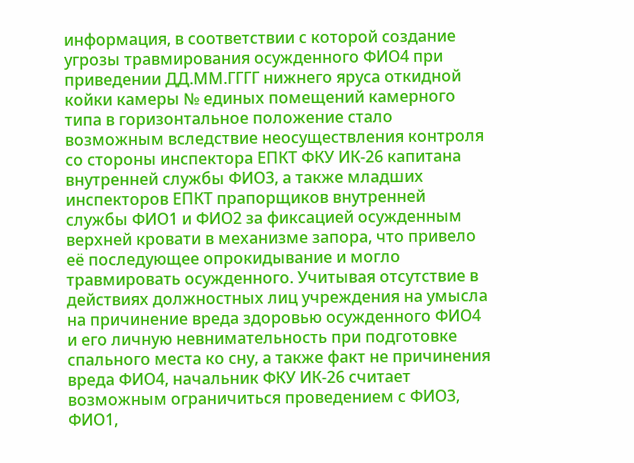информация, в соответствии с которой создание угрозы травмирования осужденного ФИО4 при приведении ДД.ММ.ГГГГ нижнего яруса откидной койки камеры № единых помещений камерного типа в горизонтальное положение стало возможным вследствие неосуществления контроля со стороны инспектора ЕПКТ ФКУ ИК-26 капитана внутренней службы ФИО3, а также младших инспекторов ЕПКТ прапорщиков внутренней службы ФИО1 и ФИО2 за фиксацией осужденным верхней кровати в механизме запора, что привело её последующее опрокидывание и могло травмировать осужденного. Учитывая отсутствие в действиях должностных лиц учреждения на умысла на причинение вреда здоровью осужденного ФИО4 и его личную невнимательность при подготовке спального места ко сну, а также факт не причинения вреда ФИО4, начальник ФКУ ИК-26 считает возможным ограничиться проведением с ФИО3, ФИО1,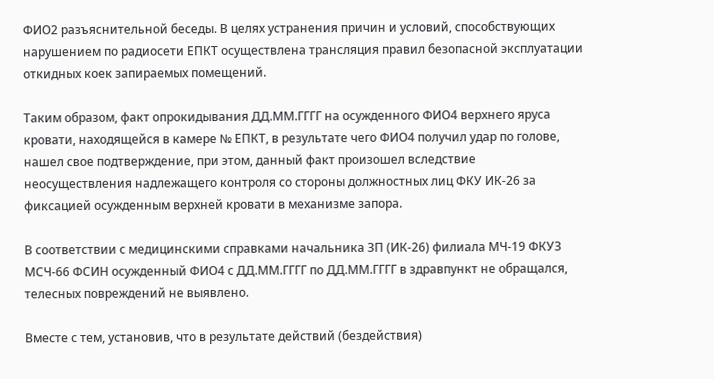ФИО2 разъяснительной беседы. В целях устранения причин и условий, способствующих нарушением по радиосети ЕПКТ осуществлена трансляция правил безопасной эксплуатации откидных коек запираемых помещений.

Таким образом, факт опрокидывания ДД.ММ.ГГГГ на осужденного ФИО4 верхнего яруса кровати, находящейся в камере № ЕПКТ, в результате чего ФИО4 получил удар по голове, нашел свое подтверждение, при этом, данный факт произошел вследствие неосуществления надлежащего контроля со стороны должностных лиц ФКУ ИК-26 за фиксацией осужденным верхней кровати в механизме запора.

В соответствии с медицинскими справками начальника ЗП (ИК-26) филиала МЧ-19 ФКУЗ МСЧ-66 ФСИН осужденный ФИО4 с ДД.ММ.ГГГГ по ДД.ММ.ГГГГ в здравпункт не обращался, телесных повреждений не выявлено.

Вместе с тем, установив, что в результате действий (бездействия)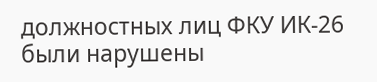должностных лиц ФКУ ИК-26 были нарушены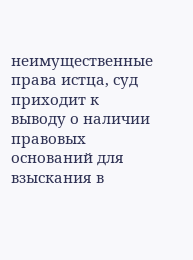неимущественные права истца, суд приходит к выводу о наличии правовых оснований для взыскания в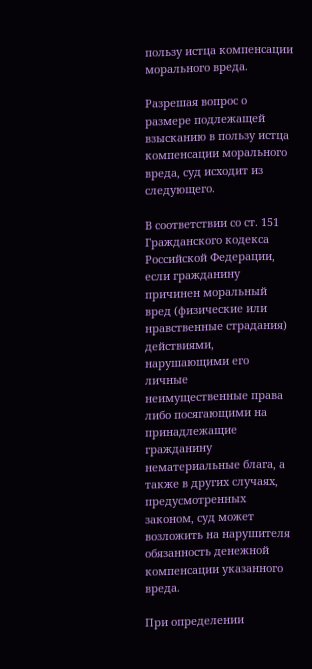пользу истца компенсации морального вреда.

Разрешая вопрос о размере подлежащей взысканию в пользу истца компенсации морального вреда, суд исходит из следующего.

В соответствии со ст. 151 Гражданского кодекса Российской Федерации, если гражданину причинен моральный вред (физические или нравственные страдания) действиями, нарушающими его личные неимущественные права либо посягающими на принадлежащие гражданину нематериальные блага, а также в других случаях, предусмотренных законом, суд может возложить на нарушителя обязанность денежной компенсации указанного вреда.

При определении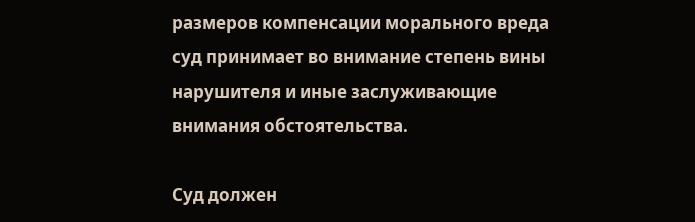размеров компенсации морального вреда суд принимает во внимание степень вины нарушителя и иные заслуживающие внимания обстоятельства.

Суд должен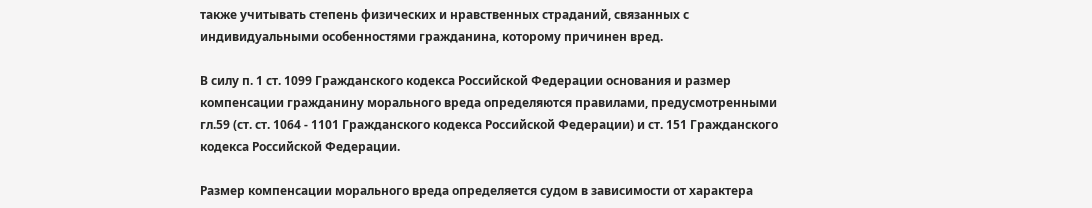также учитывать степень физических и нравственных страданий, связанных с индивидуальными особенностями гражданина, которому причинен вред.

В силу п. 1 ст. 1099 Гражданского кодекса Российской Федерации основания и размер компенсации гражданину морального вреда определяются правилами, предусмотренными гл.59 (ст. ст. 1064 - 1101 Гражданского кодекса Российской Федерации) и ст. 151 Гражданского кодекса Российской Федерации.

Размер компенсации морального вреда определяется судом в зависимости от характера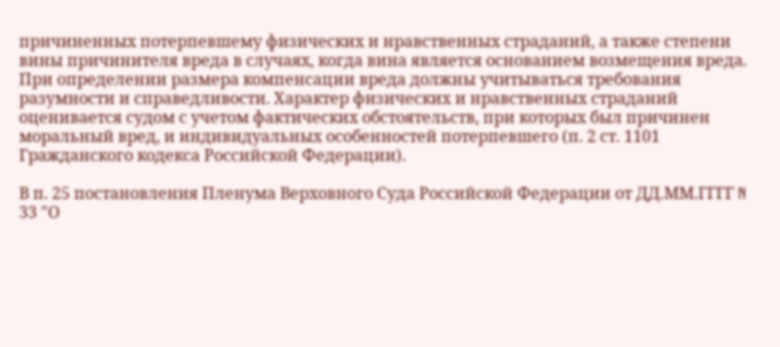причиненных потерпевшему физических и нравственных страданий, а также степени вины причинителя вреда в случаях, когда вина является основанием возмещения вреда. При определении размера компенсации вреда должны учитываться требования разумности и справедливости. Характер физических и нравственных страданий оценивается судом с учетом фактических обстоятельств, при которых был причинен моральный вред, и индивидуальных особенностей потерпевшего (п. 2 ст. 1101 Гражданского кодекса Российской Федерации).

В п. 25 постановления Пленума Верховного Суда Российской Федерации от ДД.ММ.ГГГГ N 33 "О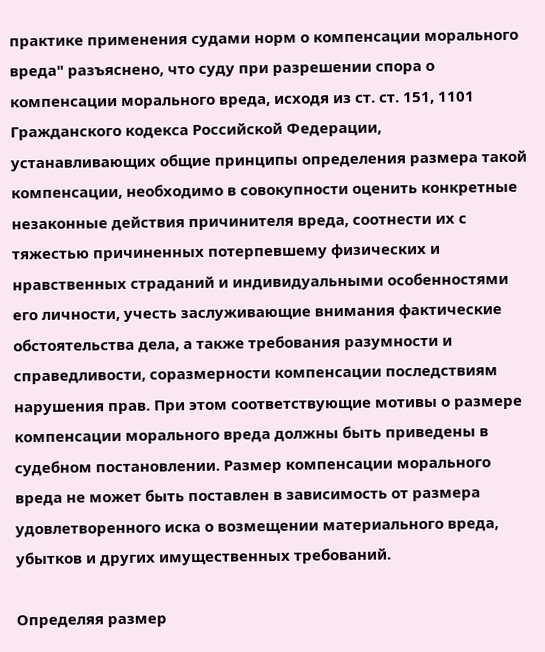практике применения судами норм о компенсации морального вреда" разъяснено, что суду при разрешении спора о компенсации морального вреда, исходя из ст. ст. 151, 1101 Гражданского кодекса Российской Федерации, устанавливающих общие принципы определения размера такой компенсации, необходимо в совокупности оценить конкретные незаконные действия причинителя вреда, соотнести их с тяжестью причиненных потерпевшему физических и нравственных страданий и индивидуальными особенностями его личности, учесть заслуживающие внимания фактические обстоятельства дела, а также требования разумности и справедливости, соразмерности компенсации последствиям нарушения прав. При этом соответствующие мотивы о размере компенсации морального вреда должны быть приведены в судебном постановлении. Размер компенсации морального вреда не может быть поставлен в зависимость от размера удовлетворенного иска о возмещении материального вреда, убытков и других имущественных требований.

Определяя размер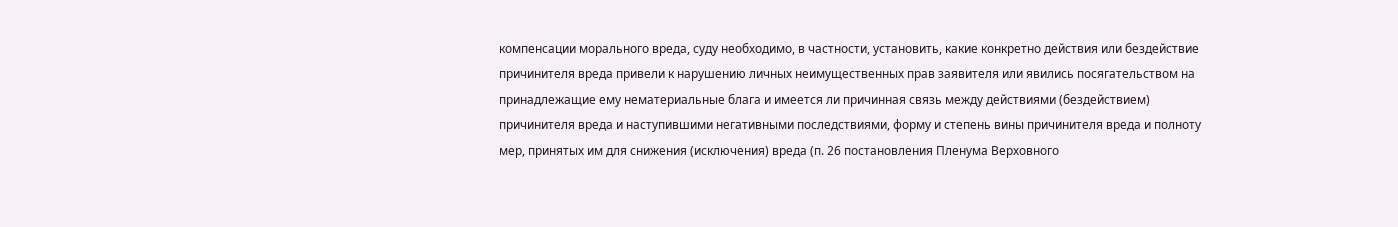компенсации морального вреда, суду необходимо, в частности, установить, какие конкретно действия или бездействие причинителя вреда привели к нарушению личных неимущественных прав заявителя или явились посягательством на принадлежащие ему нематериальные блага и имеется ли причинная связь между действиями (бездействием) причинителя вреда и наступившими негативными последствиями, форму и степень вины причинителя вреда и полноту мер, принятых им для снижения (исключения) вреда (п. 26 постановления Пленума Верховного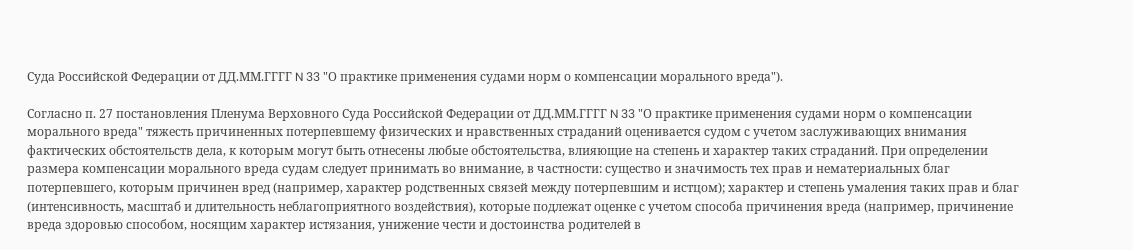Суда Российской Федерации от ДД.ММ.ГГГГ N 33 "О практике применения судами норм о компенсации морального вреда").

Согласно п. 27 постановления Пленума Верховного Суда Российской Федерации от ДД.ММ.ГГГГ N 33 "О практике применения судами норм о компенсации морального вреда" тяжесть причиненных потерпевшему физических и нравственных страданий оценивается судом с учетом заслуживающих внимания фактических обстоятельств дела, к которым могут быть отнесены любые обстоятельства, влияющие на степень и характер таких страданий. При определении размера компенсации морального вреда судам следует принимать во внимание, в частности: существо и значимость тех прав и нематериальных благ потерпевшего, которым причинен вред (например, характер родственных связей между потерпевшим и истцом); характер и степень умаления таких прав и благ (интенсивность, масштаб и длительность неблагоприятного воздействия), которые подлежат оценке с учетом способа причинения вреда (например, причинение вреда здоровью способом, носящим характер истязания, унижение чести и достоинства родителей в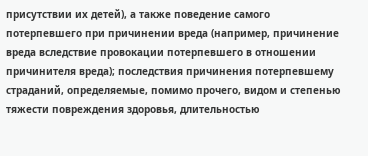присутствии их детей), а также поведение самого потерпевшего при причинении вреда (например, причинение вреда вследствие провокации потерпевшего в отношении причинителя вреда); последствия причинения потерпевшему страданий, определяемые, помимо прочего, видом и степенью тяжести повреждения здоровья, длительностью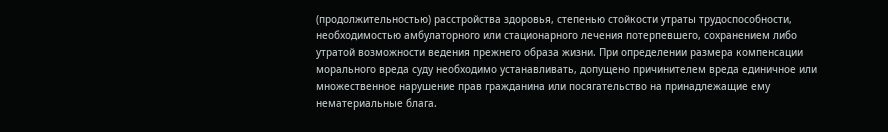(продолжительностью) расстройства здоровья, степенью стойкости утраты трудоспособности, необходимостью амбулаторного или стационарного лечения потерпевшего, сохранением либо утратой возможности ведения прежнего образа жизни. При определении размера компенсации морального вреда суду необходимо устанавливать, допущено причинителем вреда единичное или множественное нарушение прав гражданина или посягательство на принадлежащие ему нематериальные блага.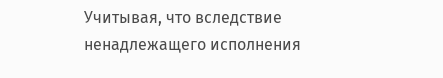Учитывая, что вследствие ненадлежащего исполнения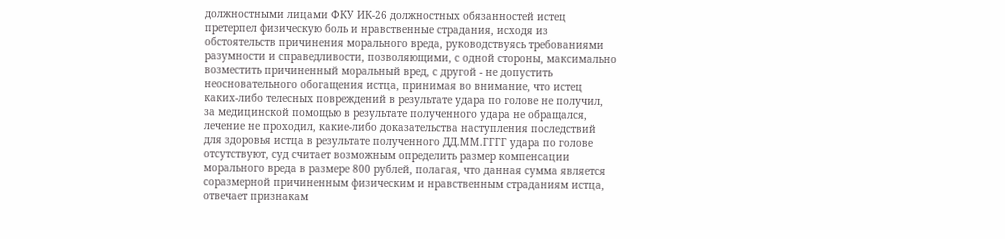должностными лицами ФКУ ИК-26 должностных обязанностей истец претерпел физическую боль и нравственные страдания, исходя из обстоятельств причинения морального вреда, руководствуясь требованиями разумности и справедливости, позволяющими, с одной стороны, максимально возместить причиненный моральный вред, с другой - не допустить неосновательного обогащения истца, принимая во внимание, что истец каких-либо телесных повреждений в результате удара по голове не получил, за медицинской помощью в результате полученного удара не обращался, лечение не проходил, какие-либо доказательства наступления последствий для здоровья истца в результате полученного ДД.ММ.ГГГГ удара по голове отсутствуют, суд считает возможным определить размер компенсации морального вреда в размере 800 рублей, полагая, что данная сумма является соразмерной причиненным физическим и нравственным страданиям истца, отвечает признакам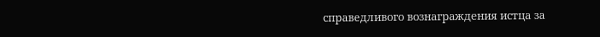справедливого вознаграждения истца за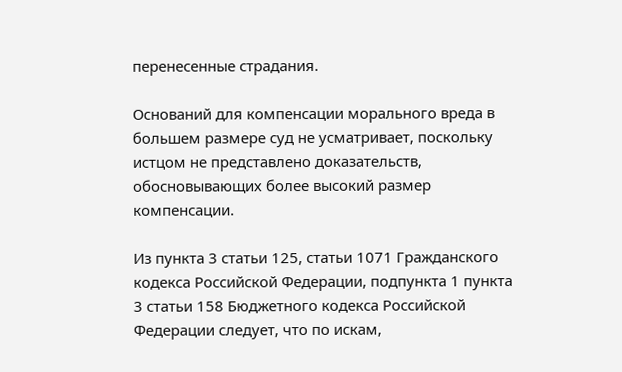перенесенные страдания.

Оснований для компенсации морального вреда в большем размере суд не усматривает, поскольку истцом не представлено доказательств, обосновывающих более высокий размер компенсации.

Из пункта 3 статьи 125, статьи 1071 Гражданского кодекса Российской Федерации, подпункта 1 пункта 3 статьи 158 Бюджетного кодекса Российской Федерации следует, что по искам,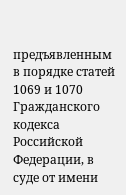предъявленным в порядке статей 1069 и 1070 Гражданского кодекса Российской Федерации, в суде от имени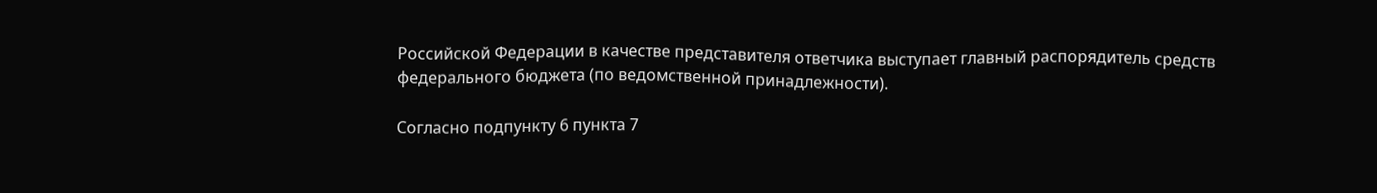Российской Федерации в качестве представителя ответчика выступает главный распорядитель средств федерального бюджета (по ведомственной принадлежности).

Согласно подпункту 6 пункта 7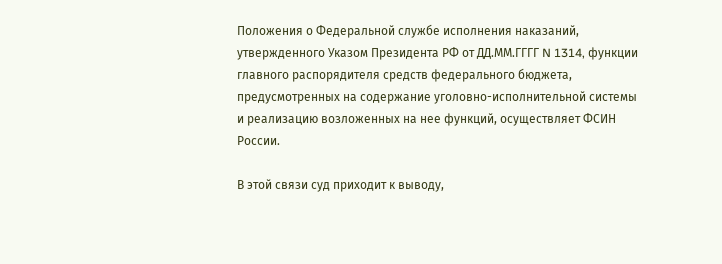Положения о Федеральной службе исполнения наказаний, утвержденного Указом Президента РФ от ДД.ММ.ГГГГ N 1314, функции главного распорядителя средств федерального бюджета, предусмотренных на содержание уголовно-исполнительной системы и реализацию возложенных на нее функций, осуществляет ФСИН России.

В этой связи суд приходит к выводу,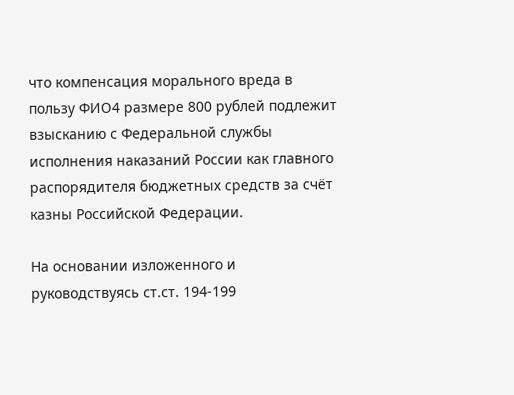что компенсация морального вреда в пользу ФИО4 размере 800 рублей подлежит взысканию с Федеральной службы исполнения наказаний России как главного распорядителя бюджетных средств за счёт казны Российской Федерации.

На основании изложенного и руководствуясь ст.ст. 194-199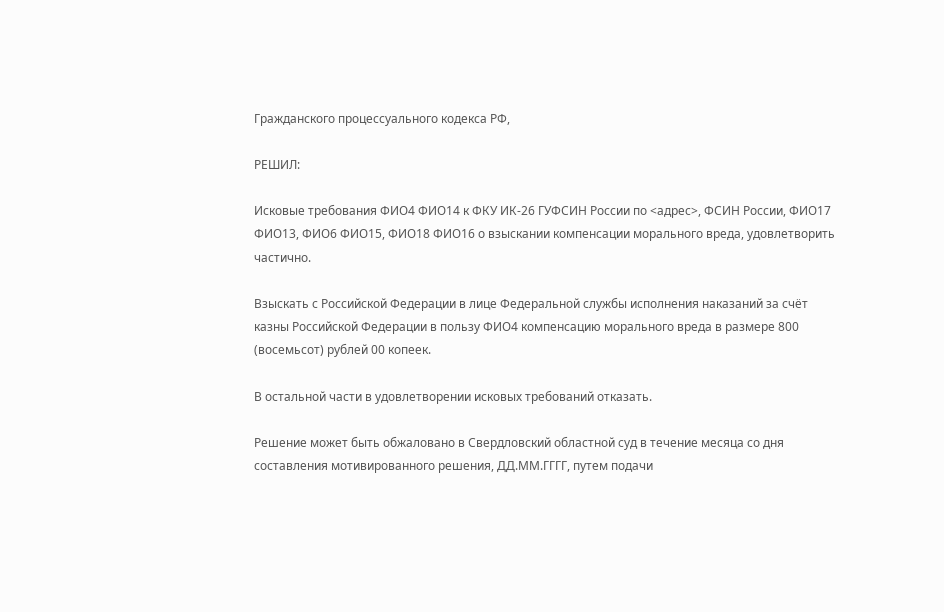Гражданского процессуального кодекса РФ,

РЕШИЛ:

Исковые требования ФИО4 ФИО14 к ФКУ ИК-26 ГУФСИН России по <адрес>, ФСИН России, ФИО17 ФИО13, ФИО6 ФИО15, ФИО18 ФИО16 о взыскании компенсации морального вреда, удовлетворить частично.

Взыскать с Российской Федерации в лице Федеральной службы исполнения наказаний за счёт казны Российской Федерации в пользу ФИО4 компенсацию морального вреда в размере 800 (восемьсот) рублей 00 копеек.

В остальной части в удовлетворении исковых требований отказать.

Решение может быть обжаловано в Свердловский областной суд в течение месяца со дня составления мотивированного решения, ДД.ММ.ГГГГ, путем подачи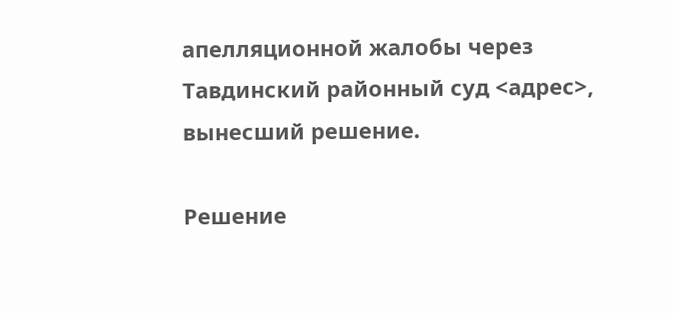апелляционной жалобы через Тавдинский районный суд <адрес>, вынесший решение.

Решение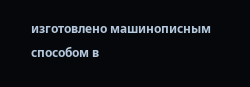изготовлено машинописным способом в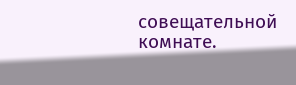совещательной комнате.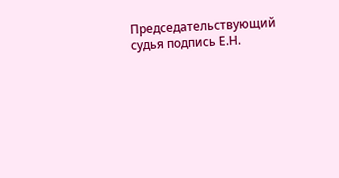Председательствующий судья подпись Е.Н.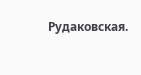Рудаковская.